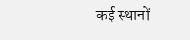कई स्थानों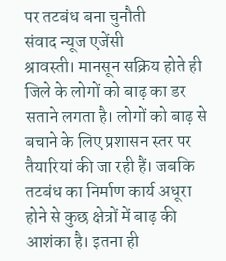पर तटबंध बना चुनौती
संवाद न्यूज एजेंसी
श्रावस्ती। मानसून सक्रिय होते ही जिले के लोगों को बाढ़ का डर सताने लगता है। लोगों को बाढ़ से बचाने के लिए प्रशासन स्तर पर तैयारियां की जा रही हैं। जबकि तटबंध का निर्माण कार्य अधूरा होने से कुछ क्षेत्रों में बाढ़ की आशंका है। इतना ही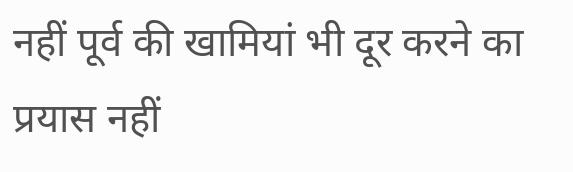नहीं पूर्व की खामियां भी दूर करने का प्रयास नहीं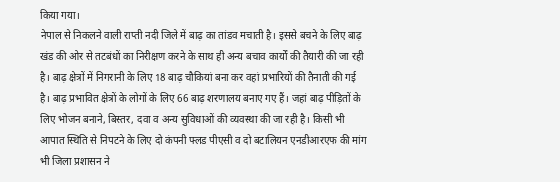किया गया।
नेपाल से निकलने वाली राप्ती नदी जिले में बाढ़ का तांडव मचाती है। इससे बचने के लिए बाढ़ खंड की ओर से तटबंधों का निरीक्षण करने के साथ ही अन्य बचाव कार्यों की तैयारी की जा रही है। बाढ़ क्षेत्रों में निगरानी के लिए 18 बाढ़ चौकियां बना कर वहां प्रभारियों की तैनाती की गई है। बाढ़ प्रभावित क्षेत्रों के लोगों के लिए 66 बाढ़ शरणालय बनाए गए हैं। जहां बाढ़ पीड़ितों के लिए भोजन बनाने, बिस्तर, दवा व अन्य सुविधाओं की व्यवस्था की जा रही है। किसी भी आपात स्थिति से निपटने के लिए दो कंपनी फ्लड पीएसी व दो बटालियन एनडीआरएफ की मांग भी जिला प्रशासन ने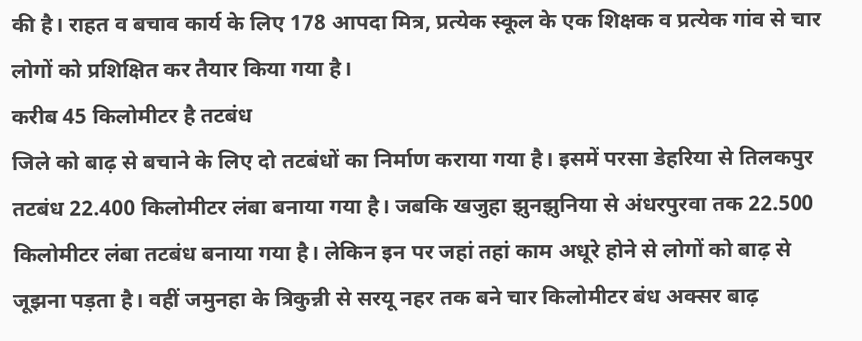की है। राहत व बचाव कार्य के लिए 178 आपदा मित्र, प्रत्येक स्कूल के एक शिक्षक व प्रत्येक गांव से चार लोगों को प्रशिक्षित कर तैयार किया गया है।
करीब 45 किलोमीटर है तटबंध
जिले को बाढ़ से बचाने के लिए दो तटबंधों का निर्माण कराया गया है। इसमें परसा डेहरिया से तिलकपुर तटबंध 22.400 किलोमीटर लंबा बनाया गया है। जबकि खजुहा झुनझुनिया से अंधरपुरवा तक 22.500 किलोमीटर लंबा तटबंध बनाया गया है। लेकिन इन पर जहां तहां काम अधूरे होने से लोगों को बाढ़ से जूझना पड़ता है। वहीं जमुनहा के त्रिकुन्नी से सरयू नहर तक बने चार किलोमीटर बंध अक्सर बाढ़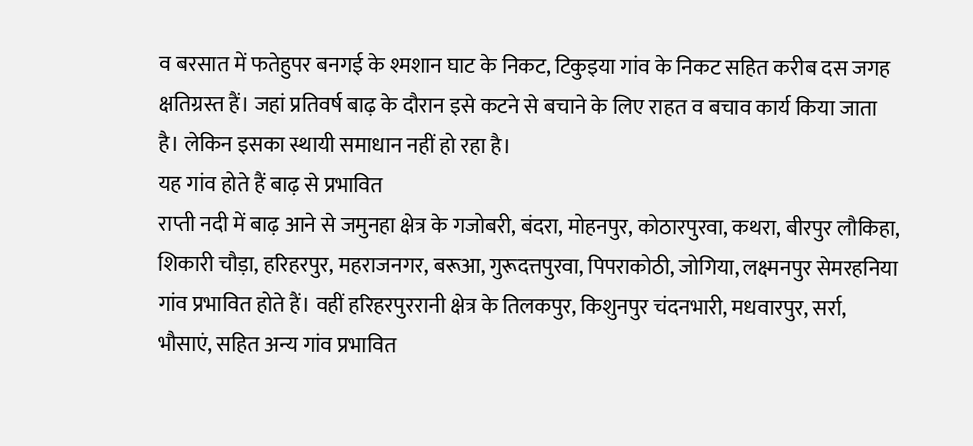व बरसात में फतेहुपर बनगई के श्मशान घाट के निकट, टिकुइया गांव के निकट सहित करीब दस जगह क्षतिग्रस्त हैं। जहां प्रतिवर्ष बाढ़ के दौरान इसे कटने से बचाने के लिए राहत व बचाव कार्य किया जाता है। लेकिन इसका स्थायी समाधान नहीं हो रहा है।
यह गांव होते हैं बाढ़ से प्रभावित
राप्ती नदी में बाढ़ आने से जमुनहा क्षेत्र के गजोबरी, बंदरा, मोहनपुर, कोठारपुरवा, कथरा, बीरपुर लौकिहा, शिकारी चौड़ा, हरिहरपुर, महराजनगर, बरूआ, गुरूदत्तपुरवा, पिपराकोठी, जोगिया, लक्ष्मनपुर सेमरहनिया गांव प्रभावित होते हैं। वहीं हरिहरपुररानी क्षेत्र के तिलकपुर, किशुनपुर चंदनभारी, मधवारपुर, सर्रा, भौसाएं, सहित अन्य गांव प्रभावित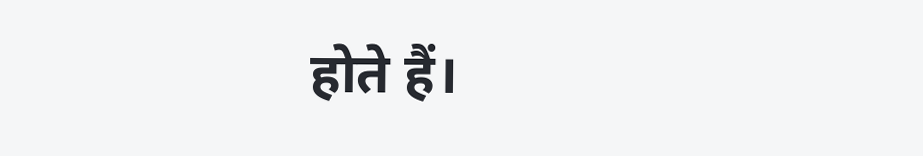होते हैं।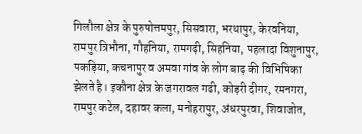गिलौला क्षेत्र के पुरुषोत्तमपुर, सिसवारा, भरथापुर, केरवनिया, रामपुर त्रिभौना, गौहनिया, रामगढ़ी, सिहनिया, पहलादा विशुनापुर, पकड़िया, कचनापुर व अमवा गांव के लोग बाढ़ की विभिषिका झेलते है। इकौना क्षेत्र के जगरावल गढी, कोड़री दीगर, रमनगरा, रामपुर कटेल, दहावर कला, मनोहरापुर, अंधरपुरवा, शिवाजोत,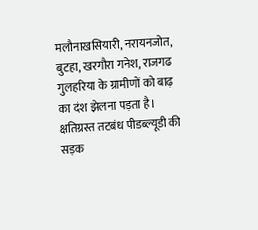मलौनाखसियारी, नरायनजोत, बुटहा, खरगौरा गनेश, राजगढ गुलहरिया के ग्रामीणों को बाढ़ का दंश झेलना पड़ता है।
क्षतिग्रस्त तटबंध पीडब्ल्यूडी की सड़क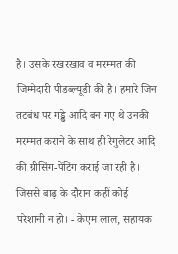है। उसके रखरखाव व मरम्मत की जिम्मेदारी पीडब्ल्यूडी की है। हमारे जिन तटबंध पर गड्ढे आदि बन गए थे उनकी मरम्मत कराने के साथ ही रेगुलेटर आदि की ग्रीसिंग-पेंटिंग कराई जा रही है। जिससे बाढ़ के दौरान कहीं कोई परेशानी न हो। - केएम लाल, सहायक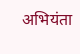अभियंता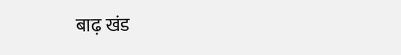बाढ़ खंड